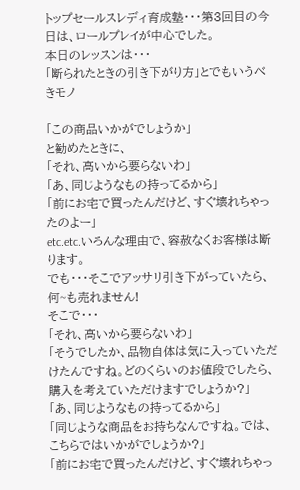トップセールスレディ育成塾・・・第3回目の今日は、ロールプレイが中心でした。
本日のレッスンは・・・
「断られたときの引き下がり方」とでもいうべきモノ

「この商品いかがでしょうか」
と勧めたときに、
「それ、高いから要らないわ」
「あ、同じようなもの持ってるから」
「前にお宅で買ったんだけど、すぐ壊れちゃったのよー」
etc.etc.いろんな理由で、容赦なくお客様は断ります。
でも・・・そこでアッサリ引き下がっていたら、何~も売れません!
そこで・・・
「それ、高いから要らないわ」
「そうでしたか、品物自体は気に入っていただけたんですね。どのくらいのお値段でしたら、購入を考えていただけますでしょうか?」
「あ、同じようなもの持ってるから」
「同じような商品をお持ちなんですね。では、こちらではいかがでしょうか?」
「前にお宅で買ったんだけど、すぐ壊れちゃっ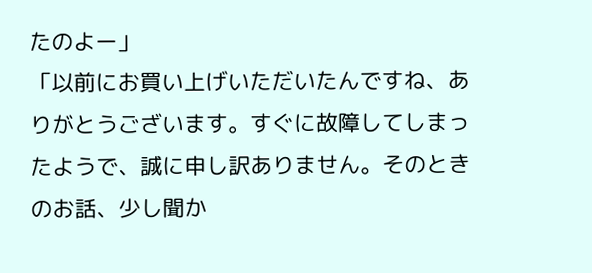たのよー」
「以前にお買い上げいただいたんですね、ありがとうございます。すぐに故障してしまったようで、誠に申し訳ありません。そのときのお話、少し聞か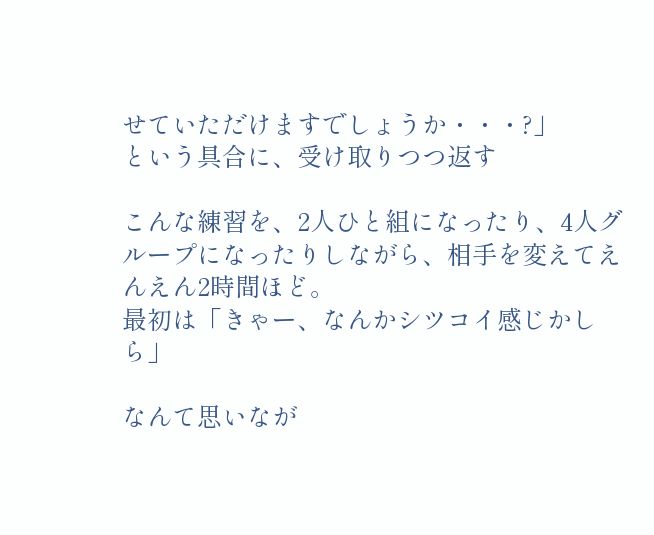せていただけますでしょうか・・・?」
という具合に、受け取りつつ返す

こんな練習を、2人ひと組になったり、4人グループになったりしながら、相手を変えてえんえん2時間ほど。
最初は「きゃー、なんかシツコイ感じかしら」

なんて思いなが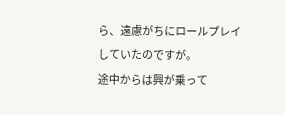ら、遠慮がちにロールプレイしていたのですが。
途中からは興が乗って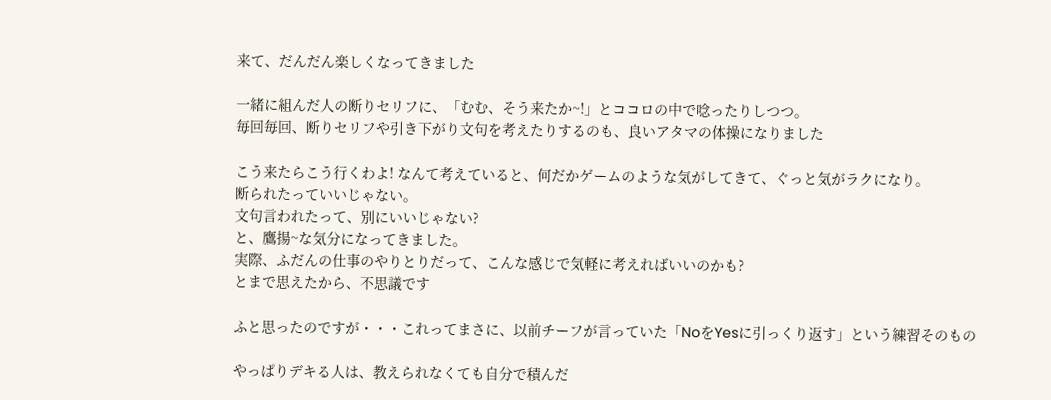来て、だんだん楽しくなってきました

一緒に組んだ人の断りセリフに、「むむ、そう来たか~!」とココロの中で唸ったりしつつ。
毎回毎回、断りセリフや引き下がり文句を考えたりするのも、良いアタマの体操になりました

こう来たらこう行くわよ! なんて考えていると、何だかゲームのような気がしてきて、ぐっと気がラクになり。
断られたっていいじゃない。
文句言われたって、別にいいじゃない?
と、鷹揚~な気分になってきました。
実際、ふだんの仕事のやりとりだって、こんな感じで気軽に考えればいいのかも?
とまで思えたから、不思議です

ふと思ったのですが・・・これってまさに、以前チーフが言っていた「NoをYesに引っくり返す」という練習そのもの

やっぱりデキる人は、教えられなくても自分で積んだ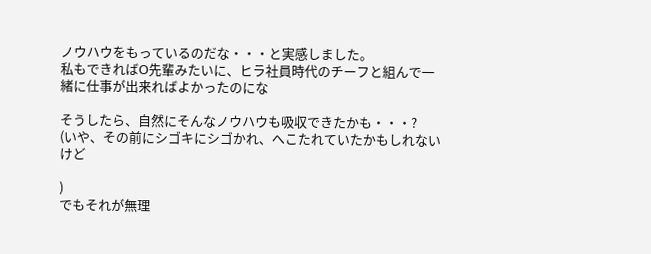ノウハウをもっているのだな・・・と実感しました。
私もできればO先輩みたいに、ヒラ社員時代のチーフと組んで一緒に仕事が出来ればよかったのにな

そうしたら、自然にそんなノウハウも吸収できたかも・・・?
(いや、その前にシゴキにシゴかれ、へこたれていたかもしれないけど

)
でもそれが無理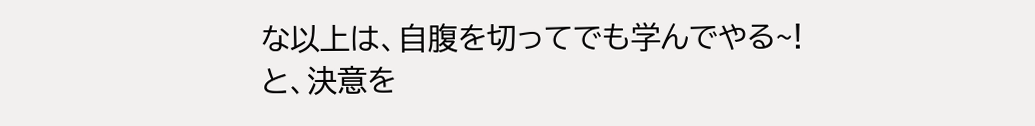な以上は、自腹を切ってでも学んでやる~!
と、決意を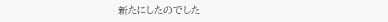新たにしたのでした